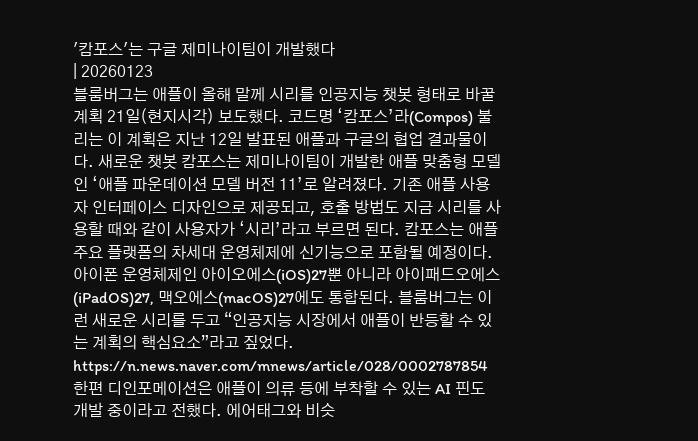'캄포스'는 구글 제미나이팀이 개발했다
| 20260123
블룸버그는 애플이 올해 말께 시리를 인공지능 챗봇 형태로 바꿀 계획 21일(현지시각) 보도했다. 코드명 ‘캄포스’라(Compos) 불리는 이 계획은 지난 12일 발표된 애플과 구글의 협업 결과물이다. 새로운 챗봇 캄포스는 제미나이팀이 개발한 애플 맞춤형 모델인 ‘애플 파운데이션 모델 버전 11’로 알려졌다. 기존 애플 사용자 인터페이스 디자인으로 제공되고, 호출 방법도 지금 시리를 사용할 때와 같이 사용자가 ‘시리’라고 부르면 된다. 캄포스는 애플 주요 플랫폼의 차세대 운영체제에 신기능으로 포함될 예정이다. 아이폰 운영체제인 아이오에스(iOS)27뿐 아니라 아이패드오에스(iPadOS)27, 맥오에스(macOS)27에도 통합된다. 블룸버그는 이런 새로운 시리를 두고 “인공지능 시장에서 애플이 반등할 수 있는 계획의 핵심요소”라고 짚었다.
https://n.news.naver.com/mnews/article/028/0002787854
한편 디인포메이션은 애플이 의류 등에 부착할 수 있는 AI 핀도 개발 중이라고 전했다. 에어태그와 비슷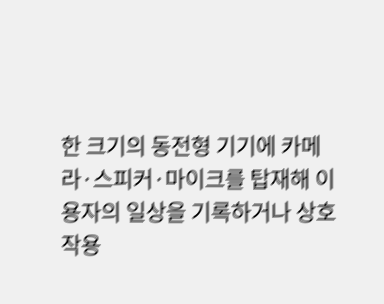한 크기의 동전형 기기에 카메라·스피커·마이크를 탑재해 이용자의 일상을 기록하거나 상호작용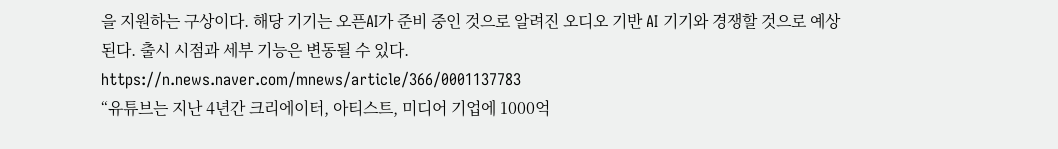을 지원하는 구상이다. 해당 기기는 오픈AI가 준비 중인 것으로 알려진 오디오 기반 AI 기기와 경쟁할 것으로 예상된다. 출시 시점과 세부 기능은 변동될 수 있다.
https://n.news.naver.com/mnews/article/366/0001137783
“유튜브는 지난 4년간 크리에이터, 아티스트, 미디어 기업에 1000억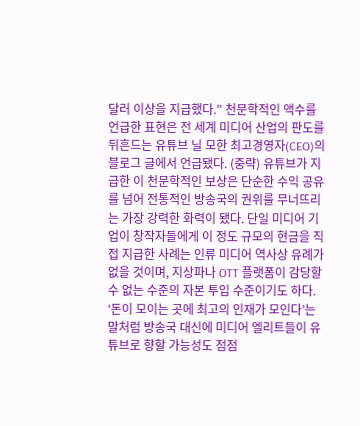달러 이상을 지급했다.” 천문학적인 액수를 언급한 표현은 전 세계 미디어 산업의 판도를 뒤흔드는 유튜브 닐 모한 최고경영자(CEO)의 블로그 글에서 언급됐다. (중략) 유튜브가 지급한 이 천문학적인 보상은 단순한 수익 공유를 넘어 전통적인 방송국의 권위를 무너뜨리는 가장 강력한 화력이 됐다. 단일 미디어 기업이 창작자들에게 이 정도 규모의 현금을 직접 지급한 사례는 인류 미디어 역사상 유례가 없을 것이며, 지상파나 OTT 플랫폼이 감당할 수 없는 수준의 자본 투입 수준이기도 하다. ‘돈이 모이는 곳에 최고의 인재가 모인다’는 말처럼 방송국 대신에 미디어 엘리트들이 유튜브로 향할 가능성도 점점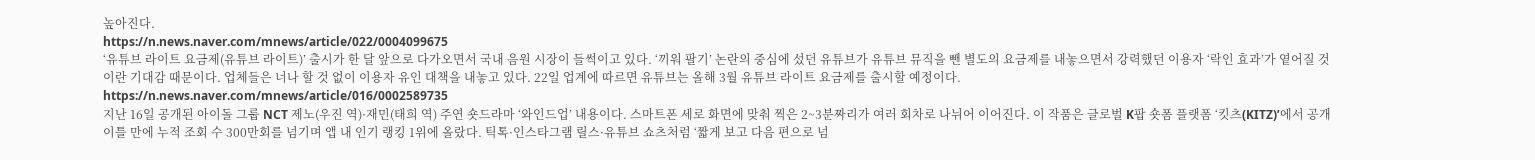높아진다.
https://n.news.naver.com/mnews/article/022/0004099675
‘유튜브 라이트 요금제(유튜브 라이트)’ 출시가 한 달 앞으로 다가오면서 국내 음원 시장이 들썩이고 있다. ‘끼워 팔기’ 논란의 중심에 섰던 유튜브가 유튜브 뮤직을 뺀 별도의 요금제를 내놓으면서 강력했던 이용자 ‘락인 효과’가 옅어질 것이란 기대감 때문이다. 업체들은 너나 할 것 없이 이용자 유인 대책을 내놓고 있다. 22일 업계에 따르면 유튜브는 올해 3월 유튜브 라이트 요금제를 출시할 예정이다.
https://n.news.naver.com/mnews/article/016/0002589735
지난 16일 공개된 아이돌 그룹 NCT 제노(우진 역)·재민(태희 역) 주연 숏드라마 ‘와인드업’ 내용이다. 스마트폰 세로 화면에 맞춰 찍은 2~3분짜리가 여러 회차로 나뉘어 이어진다. 이 작품은 글로벌 K팝 숏폼 플랫폼 ‘킷츠(KITZ)’에서 공개 이틀 만에 누적 조회 수 300만회를 넘기며 앱 내 인기 랭킹 1위에 올랐다. 틱톡·인스타그램 릴스·유튜브 쇼츠처럼 ‘짧게 보고 다음 편으로 넘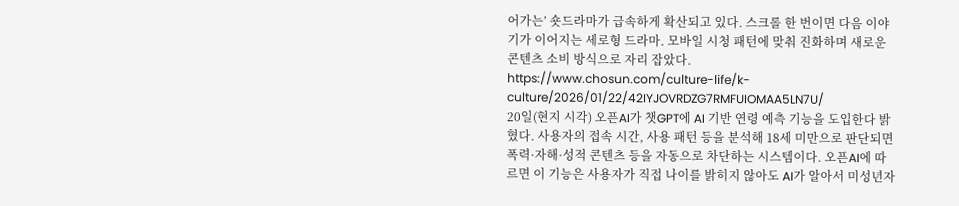어가는’ 숏드라마가 급속하게 확산되고 있다. 스크롤 한 번이면 다음 이야기가 이어지는 세로형 드라마. 모바일 시청 패턴에 맞춰 진화하며 새로운 콘텐츠 소비 방식으로 자리 잡았다.
https://www.chosun.com/culture-life/k-culture/2026/01/22/42IYJOVRDZG7RMFUIOMAA5LN7U/
20일(현지 시각) 오픈AI가 챗GPT에 AI 기반 연령 예측 기능을 도입한다 밝혔다. 사용자의 접속 시간, 사용 패턴 등을 분석해 18세 미만으로 판단되면 폭력·자해·성적 콘텐츠 등을 자동으로 차단하는 시스템이다. 오픈AI에 따르면 이 기능은 사용자가 직접 나이를 밝히지 않아도 AI가 알아서 미성년자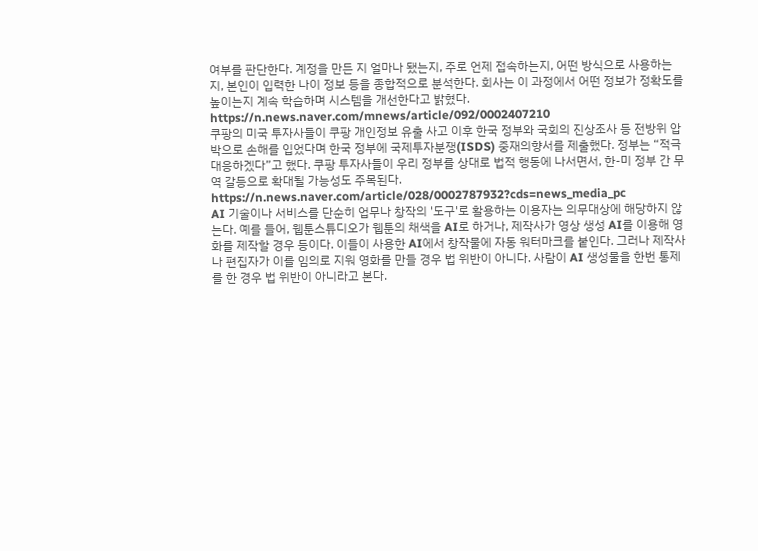여부를 판단한다. 계정을 만든 지 얼마나 됐는지, 주로 언제 접속하는지, 어떤 방식으로 사용하는지, 본인이 입력한 나이 정보 등을 종합적으로 분석한다. 회사는 이 과정에서 어떤 정보가 정확도를 높이는지 계속 학습하며 시스템을 개선한다고 밝혔다.
https://n.news.naver.com/mnews/article/092/0002407210
쿠팡의 미국 투자사들이 쿠팡 개인정보 유출 사고 이후 한국 정부와 국회의 진상조사 등 전방위 압박으로 손해를 입었다며 한국 정부에 국제투자분쟁(ISDS) 중재의향서를 제출했다. 정부는 “적극 대응하겠다”고 했다. 쿠팡 투자사들이 우리 정부를 상대로 법적 행동에 나서면서, 한-미 정부 간 무역 갈등으로 확대될 가능성도 주목된다.
https://n.news.naver.com/article/028/0002787932?cds=news_media_pc
AI 기술이나 서비스를 단순히 업무나 창작의 '도구'로 활용하는 이용자는 의무대상에 해당하지 않는다. 예를 들어, 웹툰스튜디오가 웹툰의 채색을 AI로 하거나, 제작사가 영상 생성 AI를 이용해 영화를 제작할 경우 등이다. 이들이 사용한 AI에서 창작물에 자동 워터마크를 붙인다. 그러나 제작사나 편집자가 이를 임의로 지워 영화를 만들 경우 법 위반이 아니다. 사람이 AI 생성물을 한번 통제를 한 경우 법 위반이 아니라고 본다.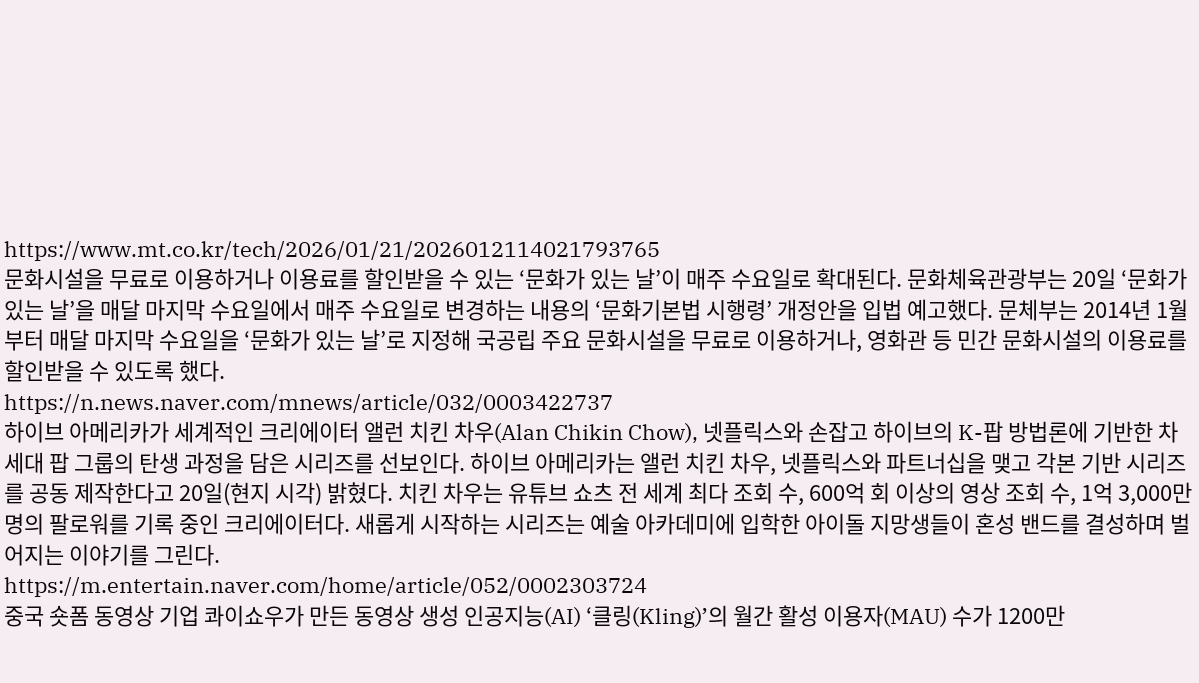https://www.mt.co.kr/tech/2026/01/21/2026012114021793765
문화시설을 무료로 이용하거나 이용료를 할인받을 수 있는 ‘문화가 있는 날’이 매주 수요일로 확대된다. 문화체육관광부는 20일 ‘문화가 있는 날’을 매달 마지막 수요일에서 매주 수요일로 변경하는 내용의 ‘문화기본법 시행령’ 개정안을 입법 예고했다. 문체부는 2014년 1월부터 매달 마지막 수요일을 ‘문화가 있는 날’로 지정해 국공립 주요 문화시설을 무료로 이용하거나, 영화관 등 민간 문화시설의 이용료를 할인받을 수 있도록 했다.
https://n.news.naver.com/mnews/article/032/0003422737
하이브 아메리카가 세계적인 크리에이터 앨런 치킨 차우(Alan Chikin Chow), 넷플릭스와 손잡고 하이브의 K-팝 방법론에 기반한 차세대 팝 그룹의 탄생 과정을 담은 시리즈를 선보인다. 하이브 아메리카는 앨런 치킨 차우, 넷플릭스와 파트너십을 맺고 각본 기반 시리즈를 공동 제작한다고 20일(현지 시각) 밝혔다. 치킨 차우는 유튜브 쇼츠 전 세계 최다 조회 수, 600억 회 이상의 영상 조회 수, 1억 3,000만 명의 팔로워를 기록 중인 크리에이터다. 새롭게 시작하는 시리즈는 예술 아카데미에 입학한 아이돌 지망생들이 혼성 밴드를 결성하며 벌어지는 이야기를 그린다.
https://m.entertain.naver.com/home/article/052/0002303724
중국 숏폼 동영상 기업 콰이쇼우가 만든 동영상 생성 인공지능(AI) ‘클링(Kling)’의 월간 활성 이용자(MAU) 수가 1200만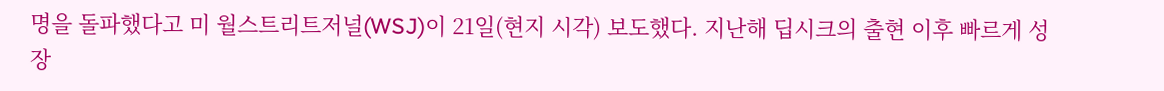명을 돌파했다고 미 월스트리트저널(WSJ)이 21일(현지 시각) 보도했다. 지난해 딥시크의 출현 이후 빠르게 성장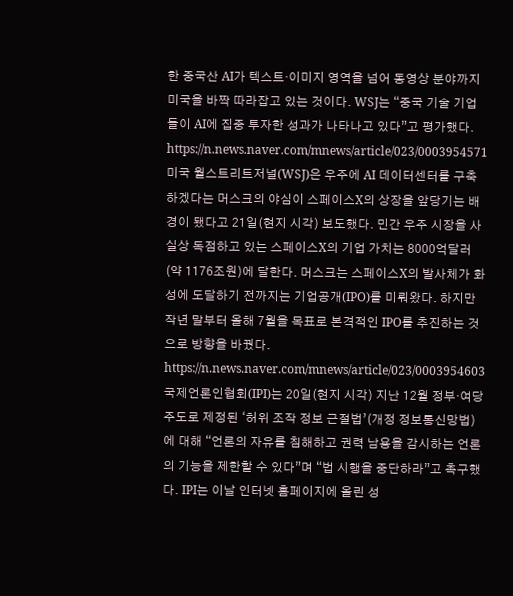한 중국산 AI가 텍스트·이미지 영역을 넘어 동영상 분야까지 미국을 바짝 따라잡고 있는 것이다. WSJ는 “중국 기술 기업들이 AI에 집중 투자한 성과가 나타나고 있다”고 평가했다.
https://n.news.naver.com/mnews/article/023/0003954571
미국 월스트리트저널(WSJ)은 우주에 AI 데이터센터를 구축하겠다는 머스크의 야심이 스페이스X의 상장을 앞당기는 배경이 됐다고 21일(현지 시각) 보도했다. 민간 우주 시장을 사실상 독점하고 있는 스페이스X의 기업 가치는 8000억달러(약 1176조원)에 달한다. 머스크는 스페이스X의 발사체가 화성에 도달하기 전까지는 기업공개(IPO)를 미뤄왔다. 하지만 작년 말부터 올해 7월을 목표로 본격적인 IPO를 추진하는 것으로 방향을 바꿨다.
https://n.news.naver.com/mnews/article/023/0003954603
국제언론인협회(IPI)는 20일(현지 시각) 지난 12월 정부·여당 주도로 제정된 ‘허위 조작 정보 근절법’(개정 정보통신망법)에 대해 “언론의 자유를 침해하고 권력 남용을 감시하는 언론의 기능을 제한할 수 있다”며 “법 시행을 중단하라”고 촉구했다. IPI는 이날 인터넷 홈페이지에 올린 성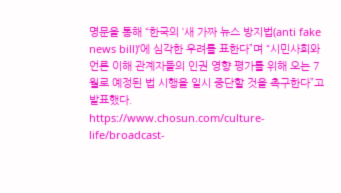명문을 통해 “한국의 ‘새 가짜 뉴스 방지법(anti fake news bill)’에 심각한 우려를 표한다”며 “시민사회와 언론 이해 관계자들의 인권 영향 평가를 위해 오는 7월로 예정된 법 시행을 일시 중단할 것을 촉구한다”고 발표했다.
https://www.chosun.com/culture-life/broadcast-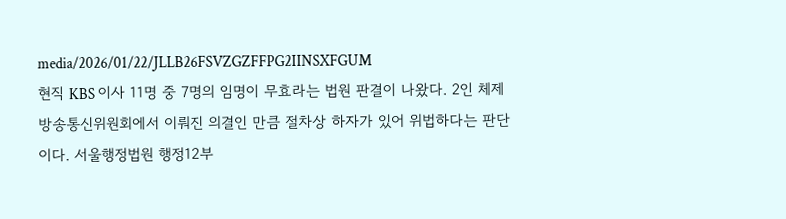media/2026/01/22/JLLB26FSVZGZFFPG2IINSXFGUM
현직 KBS 이사 11명 중 7명의 임명이 무효라는 법원 판결이 나왔다. 2인 체제 방송통신위원회에서 이뤄진 의결인 만큼 절차상 하자가 있어 위법하다는 판단이다. 서울행정법원 행정12부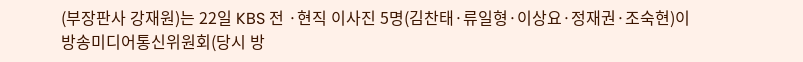(부장판사 강재원)는 22일 KBS 전 ·현직 이사진 5명(김찬태·류일형·이상요·정재권·조숙현)이 방송미디어통신위원회(당시 방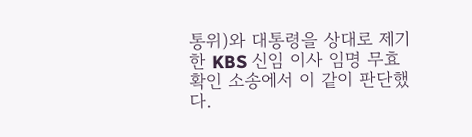통위)와 대통령을 상대로 제기한 KBS 신임 이사 임명 무효 확인 소송에서 이 같이 판단했다.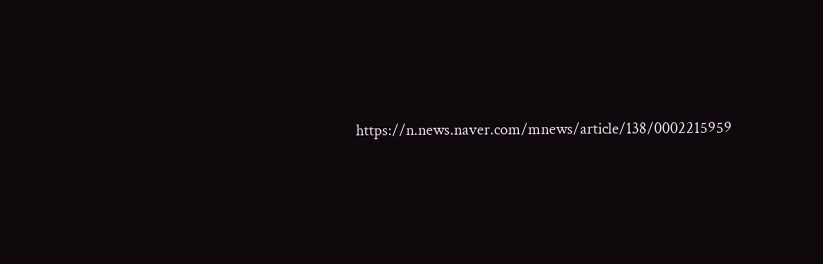https://n.news.naver.com/mnews/article/138/0002215959